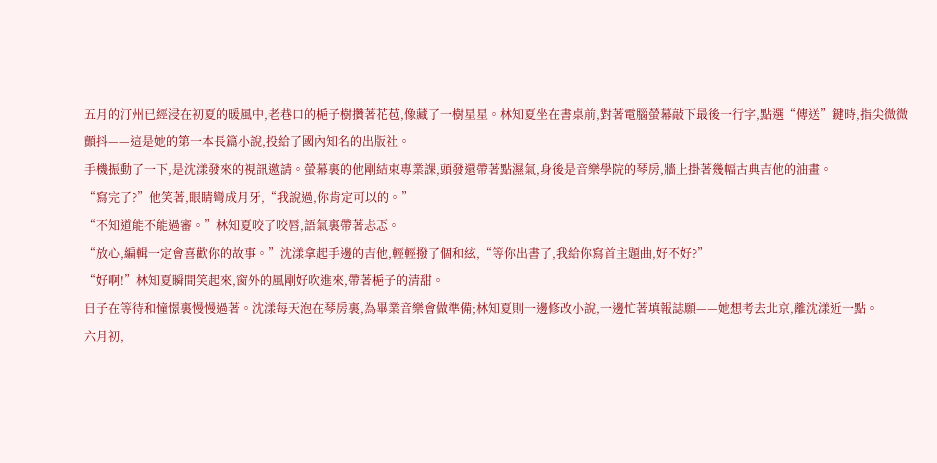五月的汀州已經浸在初夏的暖風中,老巷口的梔子樹攢著花苞,像藏了一樹星星。林知夏坐在書桌前,對著電腦螢幕敲下最後一行字,點選“傳送”鍵時,指尖微微顫抖——這是她的第一本長篇小說,投給了國內知名的出版社。
手機振動了一下,是沈漾發來的視訊邀請。螢幕裏的他剛結束專業課,頭發還帶著點濕氣,身後是音樂學院的琴房,牆上掛著幾幅古典吉他的油畫。
“寫完了?”他笑著,眼睛彎成月牙,“我說過,你肯定可以的。”
“不知道能不能過審。”林知夏咬了咬唇,語氣裏帶著忐忑。
“放心,編輯一定會喜歡你的故事。”沈漾拿起手邊的吉他,輕輕撥了個和絃,“等你出書了,我給你寫首主題曲,好不好?”
“好啊!”林知夏瞬間笑起來,窗外的風剛好吹進來,帶著梔子的清甜。
日子在等待和憧憬裏慢慢過著。沈漾每天泡在琴房裏,為畢業音樂會做準備;林知夏則一邊修改小說,一邊忙著填報誌願——她想考去北京,離沈漾近一點。
六月初,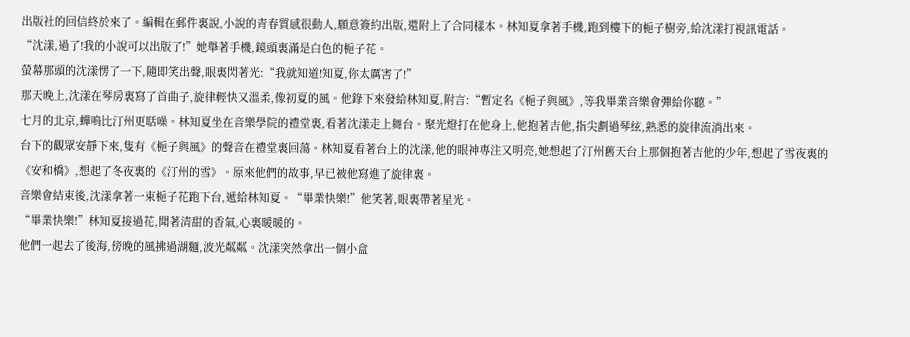出版社的回信終於來了。編輯在郵件裏說,小說的青春質感很動人,願意簽約出版,還附上了合同樣本。林知夏拿著手機,跑到樓下的梔子樹旁,給沈漾打視訊電話。
“沈漾,過了!我的小說可以出版了!”她舉著手機,鏡頭裏滿是白色的梔子花。
螢幕那頭的沈漾愣了一下,隨即笑出聲,眼裏閃著光:“我就知道!知夏,你太厲害了!”
那天晚上,沈漾在琴房裏寫了首曲子,旋律輕快又溫柔,像初夏的風。他錄下來發給林知夏,附言:“暫定名《梔子與風》,等我畢業音樂會彈給你聽。”
七月的北京,蟬鳴比汀州更聒噪。林知夏坐在音樂學院的禮堂裏,看著沈漾走上舞台。聚光燈打在他身上,他抱著吉他,指尖劃過琴絃,熟悉的旋律流淌出來。
台下的觀眾安靜下來,隻有《梔子與風》的聲音在禮堂裏回蕩。林知夏看著台上的沈漾,他的眼神專注又明亮,她想起了汀州舊天台上那個抱著吉他的少年,想起了雪夜裏的《安和橋》,想起了冬夜裏的《汀州的雪》。原來他們的故事,早已被他寫進了旋律裏。
音樂會結束後,沈漾拿著一束梔子花跑下台,遞給林知夏。“畢業快樂!”他笑著,眼裏帶著星光。
“畢業快樂!”林知夏接過花,聞著清甜的香氣,心裏暖暖的。
他們一起去了後海,傍晚的風拂過湖麵,波光粼粼。沈漾突然拿出一個小盒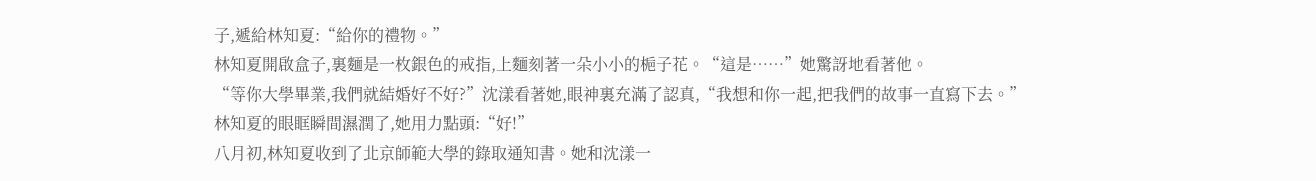子,遞給林知夏:“給你的禮物。”
林知夏開啟盒子,裏麵是一枚銀色的戒指,上麵刻著一朵小小的梔子花。“這是……”她驚訝地看著他。
“等你大學畢業,我們就結婚好不好?”沈漾看著她,眼神裏充滿了認真,“我想和你一起,把我們的故事一直寫下去。”
林知夏的眼眶瞬間濕潤了,她用力點頭:“好!”
八月初,林知夏收到了北京師範大學的錄取通知書。她和沈漾一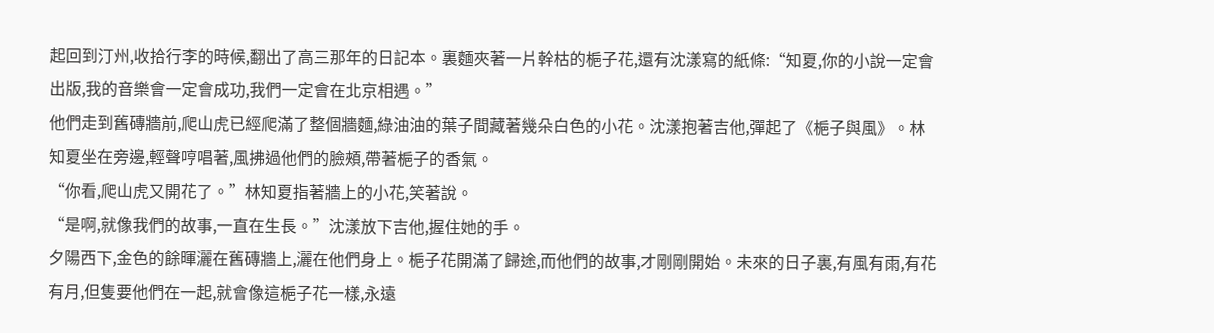起回到汀州,收拾行李的時候,翻出了高三那年的日記本。裏麵夾著一片幹枯的梔子花,還有沈漾寫的紙條:“知夏,你的小說一定會出版,我的音樂會一定會成功,我們一定會在北京相遇。”
他們走到舊磚牆前,爬山虎已經爬滿了整個牆麵,綠油油的葉子間藏著幾朵白色的小花。沈漾抱著吉他,彈起了《梔子與風》。林知夏坐在旁邊,輕聲哼唱著,風拂過他們的臉頰,帶著梔子的香氣。
“你看,爬山虎又開花了。”林知夏指著牆上的小花,笑著說。
“是啊,就像我們的故事,一直在生長。”沈漾放下吉他,握住她的手。
夕陽西下,金色的餘暉灑在舊磚牆上,灑在他們身上。梔子花開滿了歸途,而他們的故事,才剛剛開始。未來的日子裏,有風有雨,有花有月,但隻要他們在一起,就會像這梔子花一樣,永遠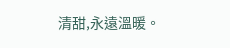清甜,永遠溫暖。